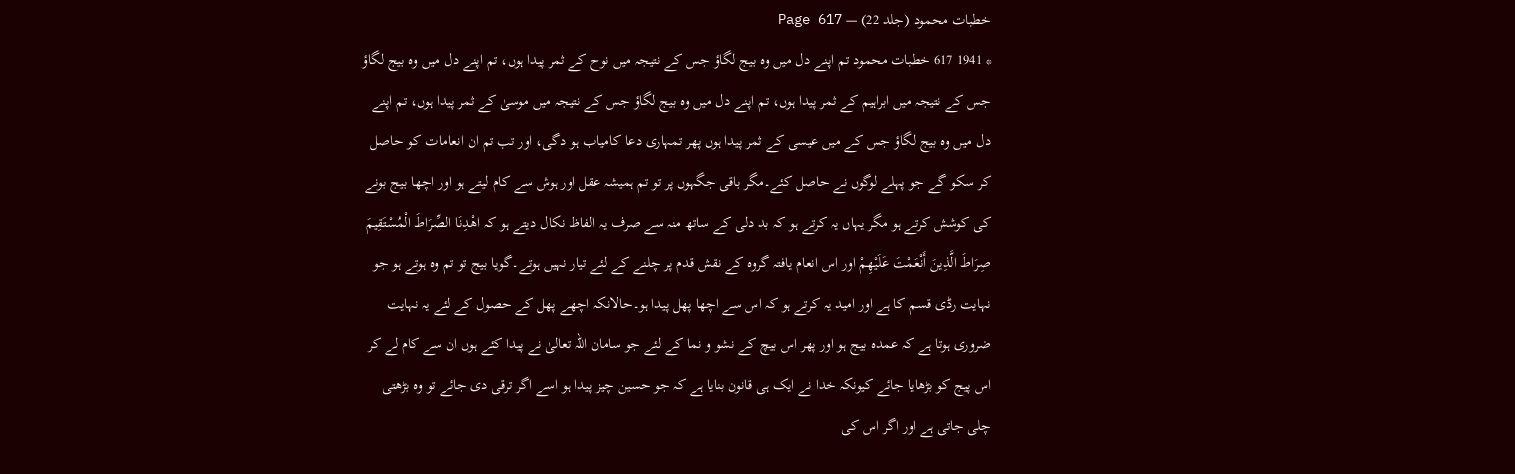خطبات محمود (جلد 22) — Page 617
* 1941 617 خطبات محمود تم اپنے دل میں وہ بیج لگاؤ جس کے نتیجہ میں نوح کے ثمر پیدا ہوں، تم اپنے دل میں وہ بیج لگاؤ جس کے نتیجہ میں ابراہیم کے ثمر پیدا ہوں، تم اپنے دل میں وہ بیج لگاؤ جس کے نتیجہ میں موسیٰ کے ثمر پیدا ہوں، تم اپنے دل میں وہ بیج لگاؤ جس کے میں عیسی کے ثمر پیدا ہوں پھر تمہاری دعا کامیاب ہو دگی، اور تب تم ان انعامات کو حاصل کر سکو گے جو پہلے لوگوں نے حاصل کئے۔مگر باقی جگہوں پر تو تم ہمیشہ عقل اور ہوش سے کام لیتے ہو اور اچھا بیج بونے کی کوشش کرتے ہو مگر یہاں یہ کرتے ہو کہ بد دلی کے ساتھ منہ سے صرف یہ الفاظ نکال دیتے ہو کہ اهْدِنَا الصِّرَاطَ الْمُسْتَقِيمَ صِرَاطَ الَّذِينَ أَنْعَمْتَ عَلَيْهِمْ اور اس انعام یافتہ گروہ کے نقش قدم پر چلنے کے لئے تیار نہیں ہوتے۔گویا بیج تو تم وہ ہوتے ہو جو نہایت رڈی قسم کا ہے اور امید یہ کرتے ہو کہ اس سے اچھا پھل پیدا ہو۔حالانکہ اچھے پھل کے حصول کے لئے یہ نہایت ضروری ہوتا ہے کہ عمدہ بیج ہو اور پھر اس بیچ کے نشو و نما کے لئے جو سامان اللہ تعالیٰ نے پیدا کئے ہوں ان سے کام لے کر اس پیج کو بڑھایا جائے کیونکہ خدا نے ایک ہی قانون بنایا ہے کہ جو حسین چیز پیدا ہو اسے اگر ترقی دی جائے تو وہ بڑھتی چلی جاتی ہے اور اگر اس کی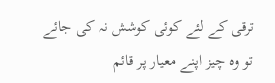ترقی کے لئے کوئی کوشش نہ کی جائے تو وہ چیز اپنے معیار پر قائم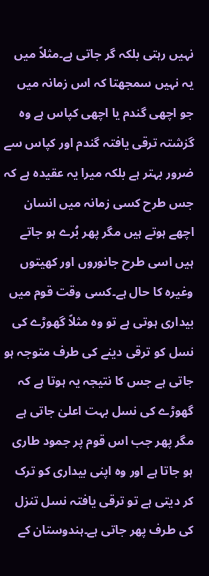نہیں رہتی بلکہ گر جاتی ہے۔مثلاً میں یہ نہیں سمجھتا کہ اس زمانہ میں جو اچھی گندم یا اچھی کپاس ہے وہ گزشتہ ترقی یافتہ گندم اور کپاس سے ضرور بہتر ہے بلکہ میرا یہ عقیدہ ہے کہ جس طرح کسی زمانہ میں انسان اچھے ہوتے ہیں مگر پھر بُرے ہو جاتے ہیں اسی طرح جانوروں اور کھیتوں وغیرہ کا حال ہے۔کسی وقت قوم میں بیداری ہوتی ہے تو وہ مثلاً گھوڑے کی نسل کو ترقی دینے کی طرف متوجہ ہو جاتی ہے جس کا نتیجہ یہ ہوتا ہے کہ گھوڑے کی نسل بہت اعلیٰ جاتی ہے مگر پھر جب اس قوم پر جمود طاری ہو جاتا ہے اور وہ اپنی بیداری کو ترک کر دیتی ہے تو ترقی یافتہ نسل تنزل کی طرف پھر جاتی ہے۔ہندوستان کے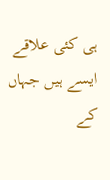ہی کئی علاقے ایسے ہیں جہاں کے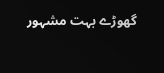گھوڑے بہت مشہور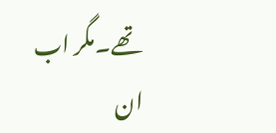تھے۔مگر اب ان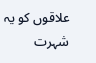علاقوں کو یہ شہرت